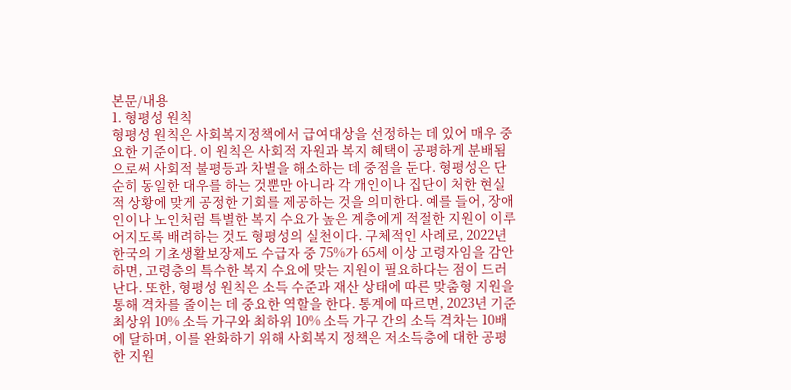본문/내용
1. 형평성 원칙
형평성 원칙은 사회복지정책에서 급여대상을 선정하는 데 있어 매우 중요한 기준이다. 이 원칙은 사회적 자원과 복지 혜택이 공평하게 분배됨으로써 사회적 불평등과 차별을 해소하는 데 중점을 둔다. 형평성은 단순히 동일한 대우를 하는 것뿐만 아니라 각 개인이나 집단이 처한 현실적 상황에 맞게 공정한 기회를 제공하는 것을 의미한다. 예를 들어, 장애인이나 노인처럼 특별한 복지 수요가 높은 계층에게 적절한 지원이 이루어지도록 배려하는 것도 형평성의 실천이다. 구체적인 사례로, 2022년 한국의 기초생활보장제도 수급자 중 75%가 65세 이상 고령자임을 감안하면, 고령층의 특수한 복지 수요에 맞는 지원이 필요하다는 점이 드러난다. 또한, 형평성 원칙은 소득 수준과 재산 상태에 따른 맞춤형 지원을 통해 격차를 줄이는 데 중요한 역할을 한다. 통계에 따르면, 2023년 기준 최상위 10% 소득 가구와 최하위 10% 소득 가구 간의 소득 격차는 10배에 달하며, 이를 완화하기 위해 사회복지 정책은 저소득층에 대한 공평한 지원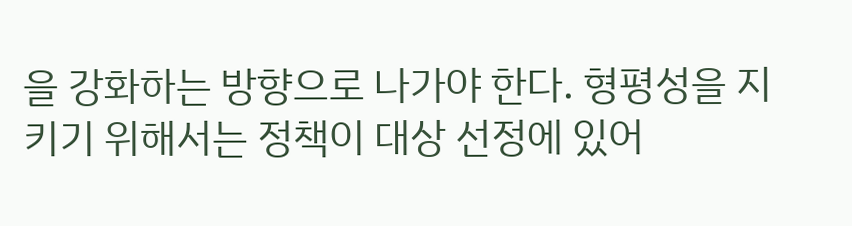을 강화하는 방향으로 나가야 한다. 형평성을 지키기 위해서는 정책이 대상 선정에 있어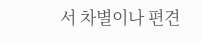서 차별이나 편견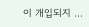이 개입되지 …